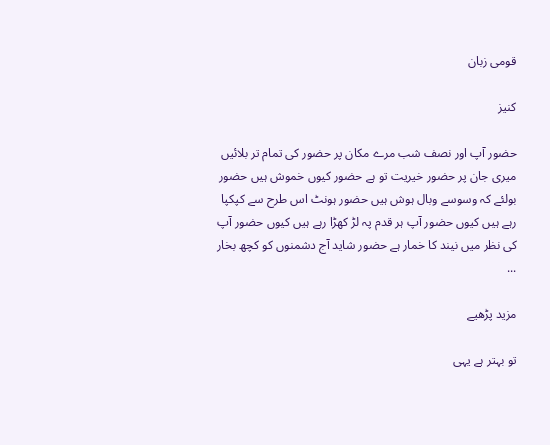قومی زبان

کنیز

حضور آپ اور نصف شب مرے مکان پر حضور کی تمام تر بلائیں میری جان پر حضور خیریت تو ہے حضور کیوں خموش ہیں حضور بولئے کہ وسوسے وبال ہوش ہیں حضور ہونٹ اس طرح سے کپکپا رہے ہیں کیوں حضور آپ ہر قدم پہ لڑ کھڑا رہے ہیں کیوں حضور آپ کی نظر میں نیند کا خمار ہے حضور شاید آج دشمنوں کو کچھ بخار ...

مزید پڑھیے

تو بہتر ہے یہی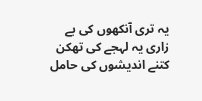یہ تری آنکھوں کی بے زاری یہ لہجے کی تھکن کتنے اندیشوں کی حامل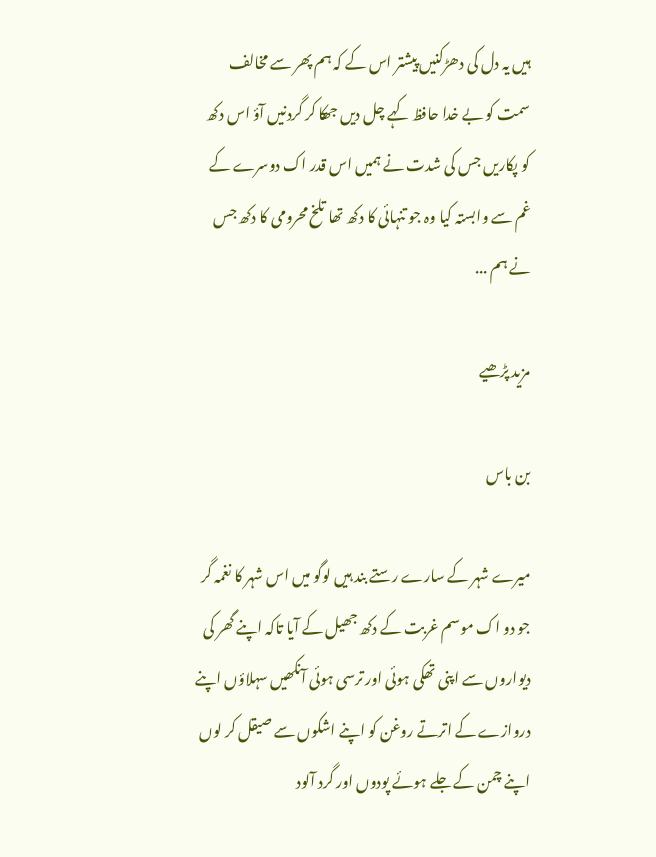ہیں یہ دل کی دھڑکنیں پیشتر اس کے کہ ہم پھر سے مخالف سمت کو بے خدا حافظ کہے چل دیں جھکا کر گردنیں آؤ اس دکھ کو پکاریں جس کی شدت نے ہمیں اس قدر اک دوسرے کے غم سے وابستہ کیا وہ جو تنہائی کا دکھ تھا تلخ محرومی کا دکھ جس نے ہم ...

مزید پڑھیے

بن باس

میرے شہر کے سارے رستے بند ہیں لوگو میں اس شہر کا نغمہ گر جو دو اک موسم غربت کے دکھ جھیل کے آیا تاکہ اپنے گھر کی دیواروں سے اپنی تھکی ہوئی اور ترسی ہوئی آنکھیں سہلاؤں اپنے دروازے کے اترتے روغن کو اپنے اشکوں سے صیقل کر لوں اپنے چمن کے جلے ہوئے پودوں اور گرد آلود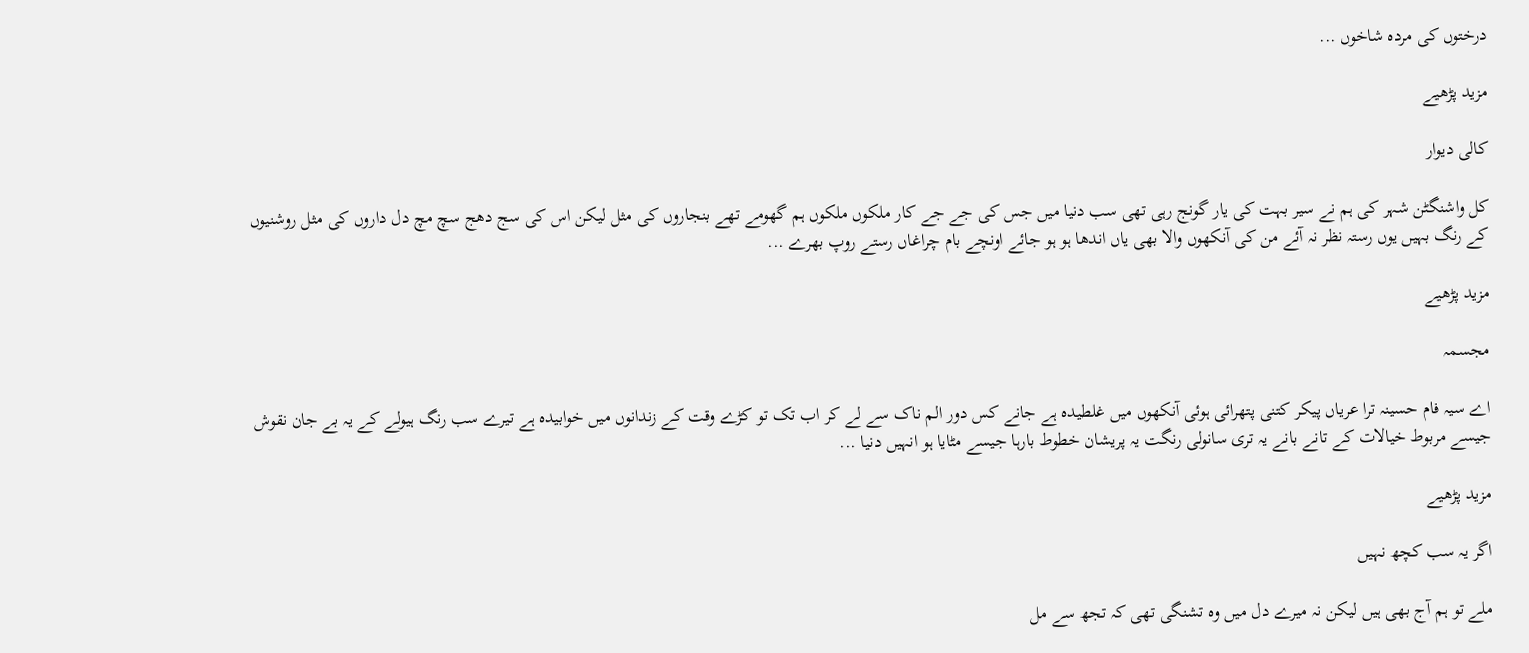درختوں کی مردہ شاخوں ...

مزید پڑھیے

کالی دیوار

کل واشنگٹن شہر کی ہم نے سیر بہت کی یار گونج رہی تھی سب دنیا میں جس کی جے جے کار ملکوں ملکوں ہم گھومے تھے بنجاروں کی مثل لیکن اس کی سج دھج سچ مچ دل داروں کی مثل روشنیوں کے رنگ بہیں یوں رستہ نظر نہ آئے من کی آنکھوں والا بھی یاں اندھا ہو ہو جائے اونچے بام چراغاں رستے روپ بھرے ...

مزید پڑھیے

مجسمہ

اے سیہ فام حسینہ ترا عریاں پیکر کتنی پتھرائی ہوئی آنکھوں میں غلطیدہ ہے جانے کس دور الم ناک سے لے کر اب تک تو کڑے وقت کے زندانوں میں خوابیدہ ہے تیرے سب رنگ ہیولے کے یہ بے جان نقوش جیسے مربوط خیالات کے تانے بانے یہ تری سانولی رنگت یہ پریشان خطوط بارہا جیسے مٹایا ہو انہیں دنیا ...

مزید پڑھیے

اگر یہ سب کچھ نہیں

ملے تو ہم آج بھی ہیں لیکن نہ میرے دل میں وہ تشنگی تھی کہ تجھ سے مل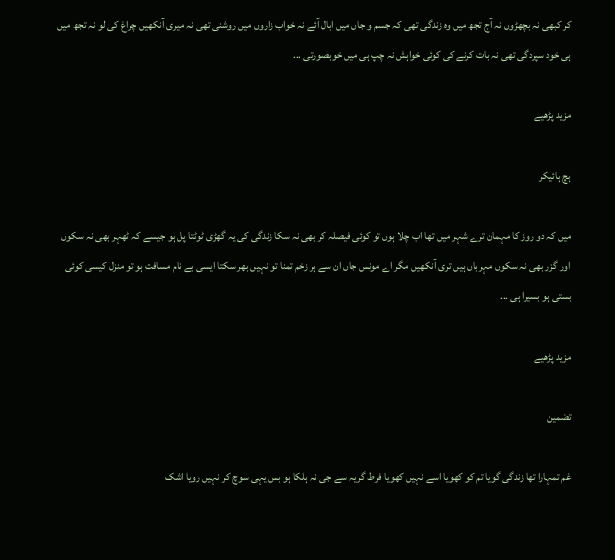کر کبھی نہ بچھڑوں نہ آج تجھ میں وہ زندگی تھی کہ جسم و جاں میں ابال آئے نہ خواب زاروں میں روشنی تھی نہ میری آنکھیں چراغ کی لو نہ تجھ میں ہی خود سپردگی تھی نہ بات کرنے کی کوئی خواہش نہ چپ ہی میں خوبصورتی ...

مزید پڑھیے

ہچ ہائیکر

میں کہ دو روز کا مہمان ترے شہر میں تھا اب چلا ہوں تو کوئی فیصلہ کر بھی نہ سکا زندگی کی یہ گھڑی ٹوٹتا پل ہو جیسے کہ ٹھہر بھی نہ سکوں اور گزر بھی نہ سکوں مہرباں ہیں تری آنکھیں مگر اے مونس جاں ان سے ہر زخم تمنا تو نہیں بھر سکتا ایسی بے نام مسافت ہو تو منزل کیسی کوئی بستی ہو بسیرا ہی ...

مزید پڑھیے

تضمین

غم تمہارا تھا زندگی گویا تم کو کھویا اسے نہیں کھویا فرط گریہ سے جی نہ ہلکا ہو بس یہی سوچ کر نہیں رویا اشک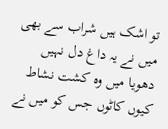تو اشک ہیں شراب سے بھی میں نے یہ داغ دل نہیں دھویا میں وہ کشت نشاط کیوں کاٹوں جس کو میں نے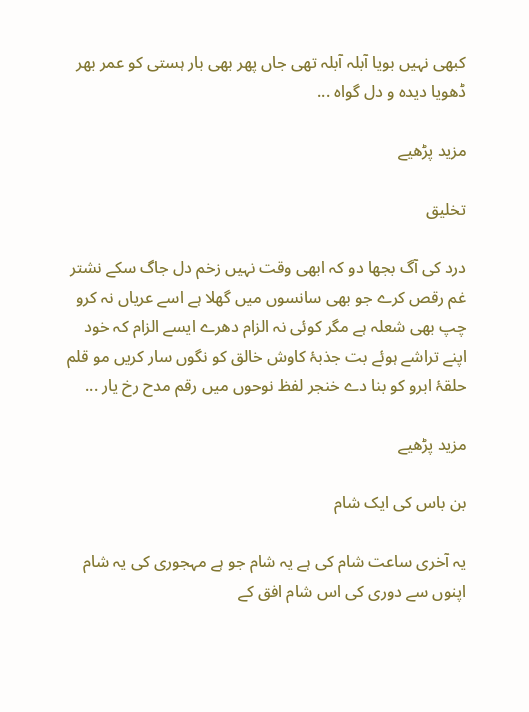کبھی نہیں بویا آبلہ آبلہ تھی جاں پھر بھی بار ہستی کو عمر بھر ڈھویا دیدہ و دل گواہ ...

مزید پڑھیے

تخلیق

درد کی آگ بجھا دو کہ ابھی وقت نہیں زخم دل جاگ سکے نشتر غم رقص کرے جو بھی سانسوں میں گھلا ہے اسے عریاں نہ کرو چپ بھی شعلہ ہے مگر کوئی نہ الزام دھرے ایسے الزام کہ خود اپنے تراشے ہوئے بت جذبۂ کاوش خالق کو نگوں سار کریں مو قلم حلقۂ ابرو کو بنا دے خنجر لفظ نوحوں میں رقم مدح رخ یار ...

مزید پڑھیے

بن باس کی ایک شام

یہ آخری ساعت شام کی ہے یہ شام جو ہے مہجوری کی یہ شام اپنوں سے دوری کی اس شام افق کے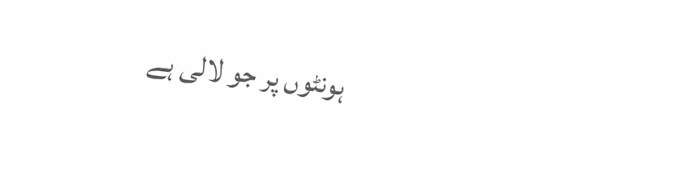ہونٹوں پر جو لالی ہے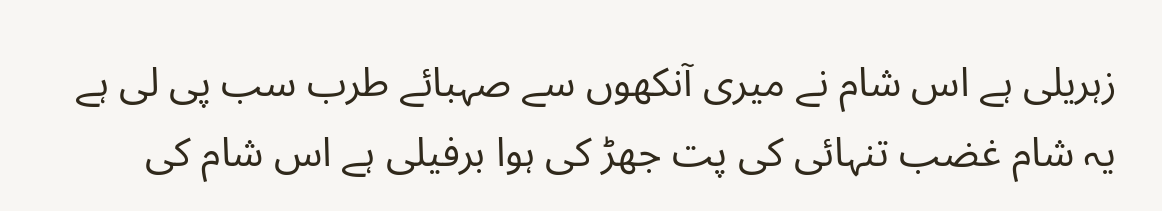زہریلی ہے اس شام نے میری آنکھوں سے صہبائے طرب سب پی لی ہے یہ شام غضب تنہائی کی پت جھڑ کی ہوا برفیلی ہے اس شام کی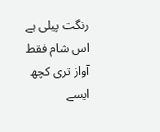رنگت پیلی ہے اس شام فقط آواز تری کچھ ایسے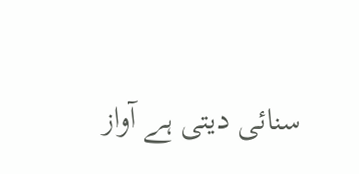سنائی دیتی ہے آواز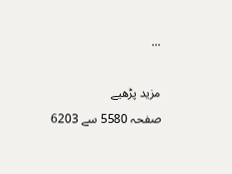...

مزید پڑھیے
صفحہ 5580 سے 6203